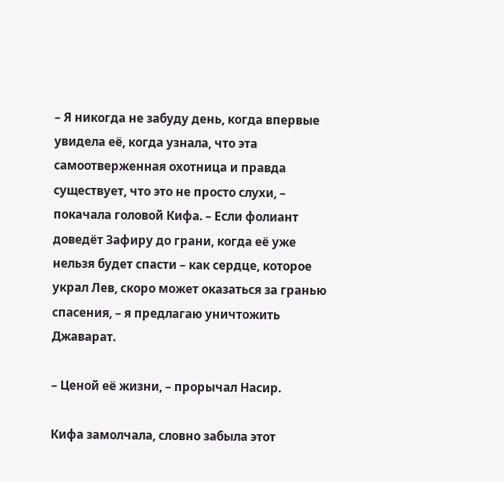– Я никогда не забуду день, когда впервые увидела её, когда узнала, что эта самоотверженная охотница и правда существует, что это не просто слухи, – покачала головой Кифа. – Если фолиант доведёт Зафиру до грани, когда её уже нельзя будет спасти – как сердце, которое украл Лев, скоро может оказаться за гранью спасения, – я предлагаю уничтожить Джаварат.

– Ценой её жизни, – прорычал Насир.

Кифа замолчала, словно забыла этот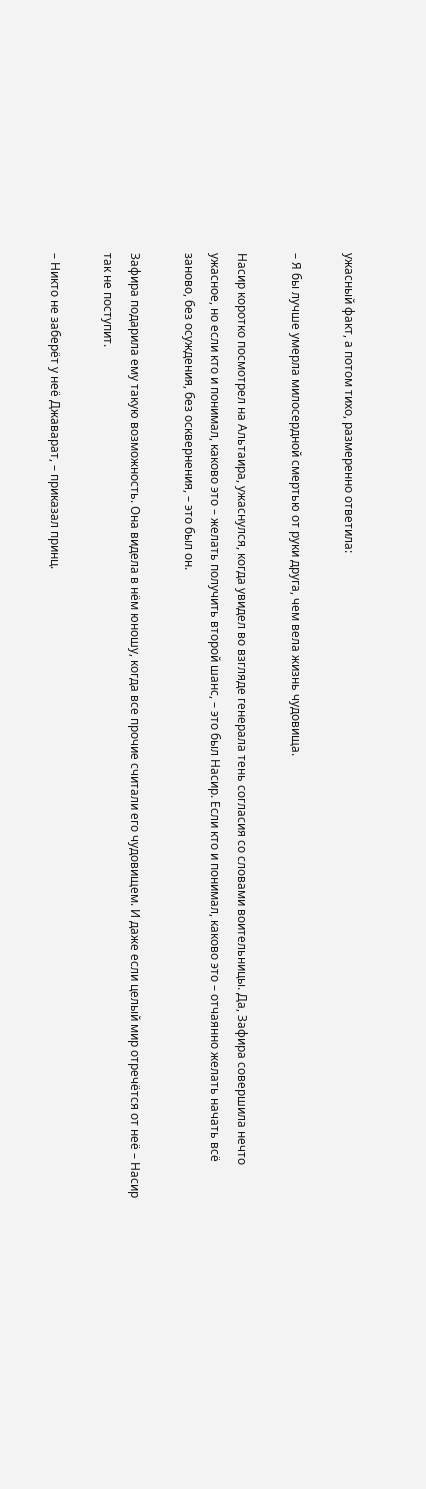ужасный факт, а потом тихо, размеренно ответила:

– Я бы лучше умерла милосердной смертью от руки друга, чем вела жизнь чудовища.

Насир коротко посмотрел на Альтаира, ужаснулся, когда увидел во взгляде генерала тень согласия со словами воительницы. Да, Зафира совершила нечто ужасное, но если кто и понимал, каково это – желать получить второй шанс, – это был Насир. Если кто и понимал, каково это – отчаянно желать начать всё заново, без осуждения, без осквернения, – это был он.

Зафира подарила ему такую возможность. Она видела в нём юношу, когда все прочие считали его чудовищем. И даже если целый мир отречётся от неё – Насир так не поступит.

– Никто не заберёт у неё Джаварат, – приказал принц.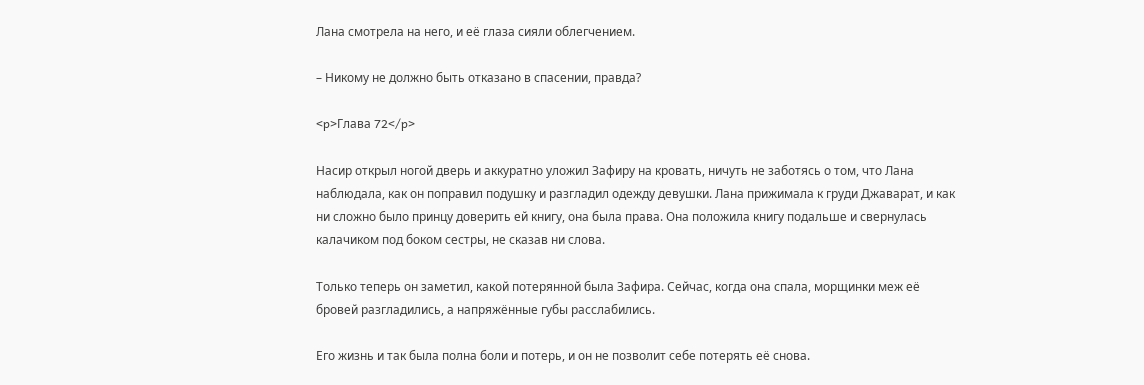Лана смотрела на него, и её глаза сияли облегчением.

– Никому не должно быть отказано в спасении, правда?

<p>Глава 72</p>

Насир открыл ногой дверь и аккуратно уложил Зафиру на кровать, ничуть не заботясь о том, что Лана наблюдала, как он поправил подушку и разгладил одежду девушки. Лана прижимала к груди Джаварат, и как ни сложно было принцу доверить ей книгу, она была права. Она положила книгу подальше и свернулась калачиком под боком сестры, не сказав ни слова.

Только теперь он заметил, какой потерянной была Зафира. Сейчас, когда она спала, морщинки меж её бровей разгладились, а напряжённые губы расслабились.

Его жизнь и так была полна боли и потерь, и он не позволит себе потерять её снова.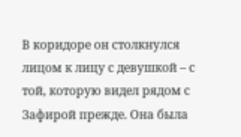В коридоре он столкнулся лицом к лицу с девушкой – с той, которую видел рядом с Зафирой прежде. Она была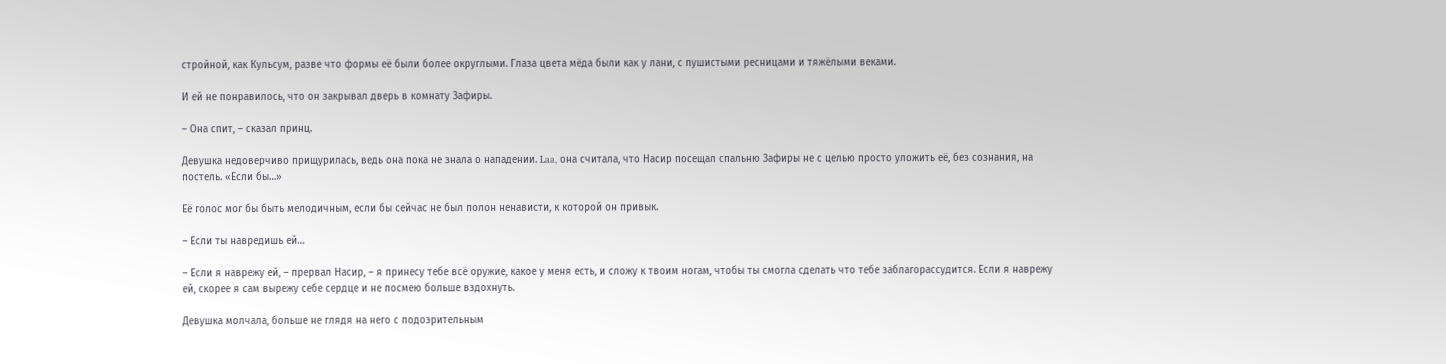стройной, как Кульсум, разве что формы её были более округлыми. Глаза цвета мёда были как у лани, с пушистыми ресницами и тяжёлыми веками.

И ей не понравилось, что он закрывал дверь в комнату Зафиры.

– Она спит, – сказал принц.

Девушка недоверчиво прищурилась, ведь она пока не знала о нападении. Laa, она считала, что Насир посещал спальню Зафиры не с целью просто уложить её, без сознания, на постель. «Если бы…»

Её голос мог бы быть мелодичным, если бы сейчас не был полон ненависти, к которой он привык.

– Если ты навредишь ей…

– Если я наврежу ей, – прервал Насир, – я принесу тебе всё оружие, какое у меня есть, и сложу к твоим ногам, чтобы ты смогла сделать что тебе заблагорассудится. Если я наврежу ей, скорее я сам вырежу себе сердце и не посмею больше вздохнуть.

Девушка молчала, больше не глядя на него с подозрительным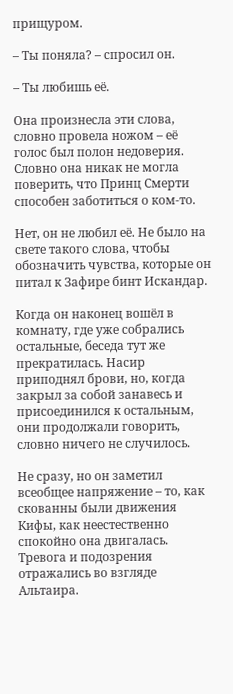прищуром.

– Ты поняла? – спросил он.

– Ты любишь её.

Она произнесла эти слова, словно провела ножом – её голос был полон недоверия. Словно она никак не могла поверить, что Принц Смерти способен заботиться о ком-то.

Нет, он не любил её. Не было на свете такого слова, чтобы обозначить чувства, которые он питал к Зафире бинт Искандар.

Когда он наконец вошёл в комнату, где уже собрались остальные, беседа тут же прекратилась. Насир приподнял брови, но, когда закрыл за собой занавесь и присоединился к остальным, они продолжали говорить, словно ничего не случилось.

Не сразу, но он заметил всеобщее напряжение – то, как скованны были движения Кифы, как неестественно спокойно она двигалась. Тревога и подозрения отражались во взгляде Альтаира.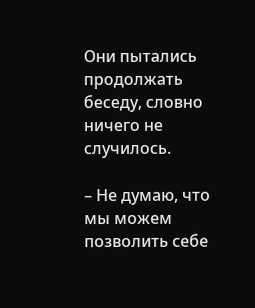Они пытались продолжать беседу, словно ничего не случилось.

– Не думаю, что мы можем позволить себе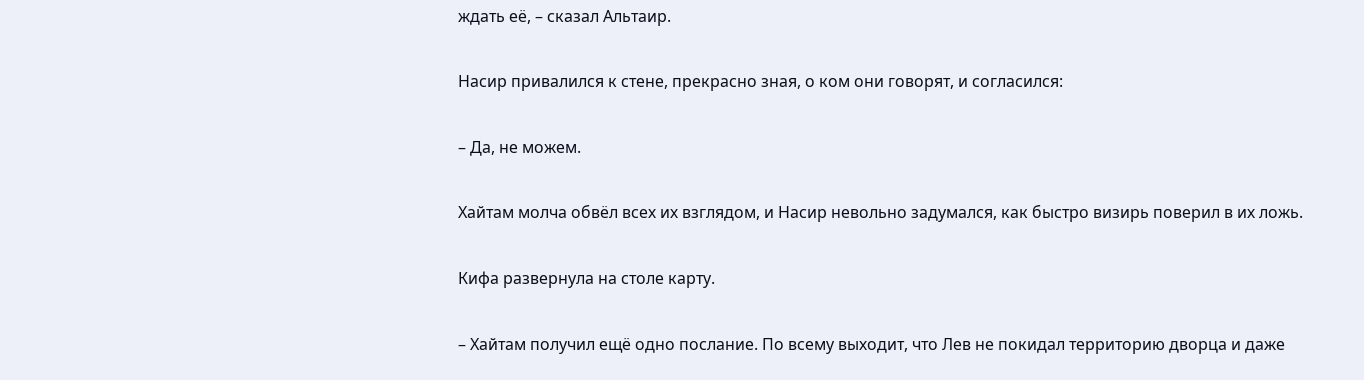ждать её, – сказал Альтаир.

Насир привалился к стене, прекрасно зная, о ком они говорят, и согласился:

– Да, не можем.

Хайтам молча обвёл всех их взглядом, и Насир невольно задумался, как быстро визирь поверил в их ложь.

Кифа развернула на столе карту.

– Хайтам получил ещё одно послание. По всему выходит, что Лев не покидал территорию дворца и даже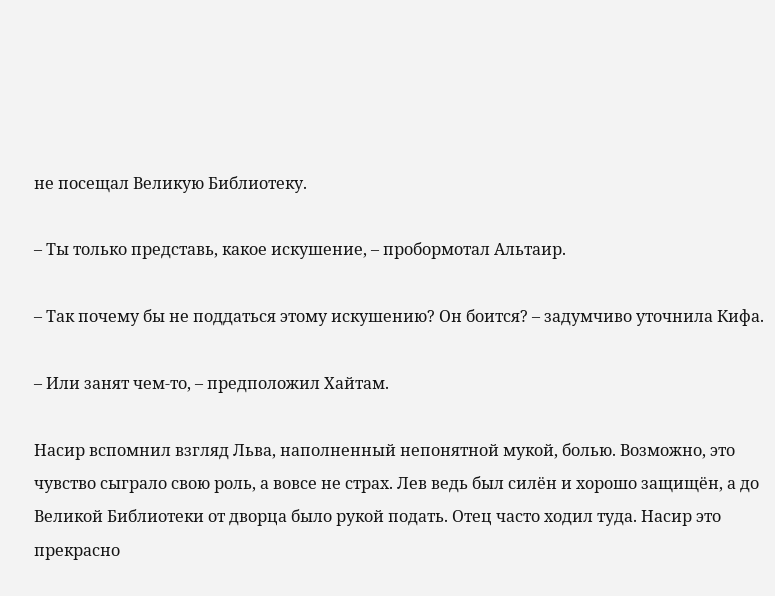не посещал Великую Библиотеку.

– Ты только представь, какое искушение, – пробормотал Альтаир.

– Так почему бы не поддаться этому искушению? Он боится? – задумчиво уточнила Кифа.

– Или занят чем-то, – предположил Хайтам.

Насир вспомнил взгляд Льва, наполненный непонятной мукой, болью. Возможно, это чувство сыграло свою роль, а вовсе не страх. Лев ведь был силён и хорошо защищён, а до Великой Библиотеки от дворца было рукой подать. Отец часто ходил туда. Насир это прекрасно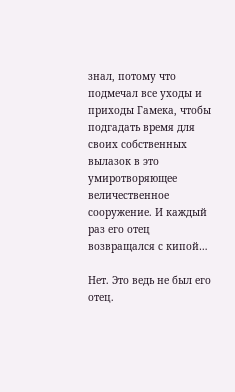знал, потому что подмечал все уходы и приходы Гамека, чтобы подгадать время для своих собственных вылазок в это умиротворяющее величественное сооружение. И каждый раз его отец возвращался с кипой…

Нет. Это ведь не был его отец.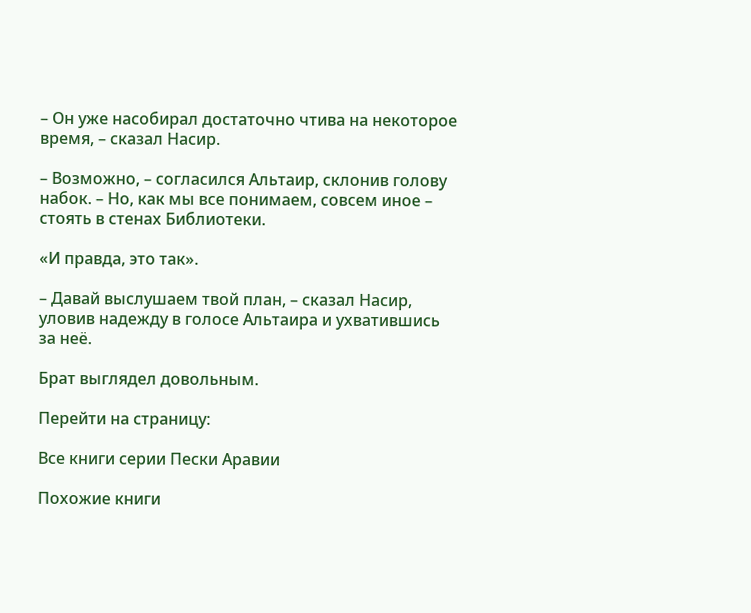– Он уже насобирал достаточно чтива на некоторое время, – сказал Насир.

– Возможно, – согласился Альтаир, склонив голову набок. – Но, как мы все понимаем, совсем иное – стоять в стенах Библиотеки.

«И правда, это так».

– Давай выслушаем твой план, – сказал Насир, уловив надежду в голосе Альтаира и ухватившись за неё.

Брат выглядел довольным.

Перейти на страницу:

Все книги серии Пески Аравии

Похожие книги